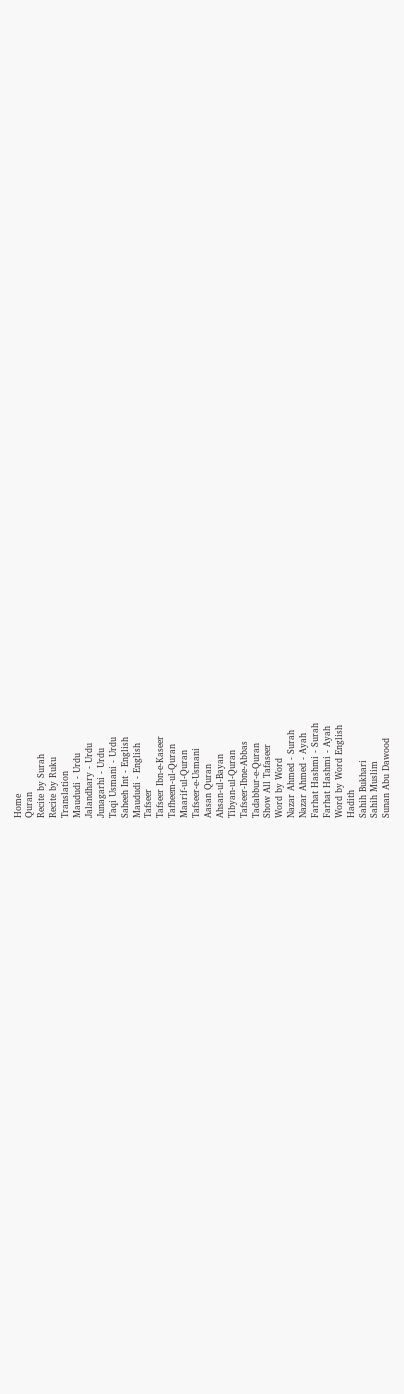Home
Quran
Recite by Surah
Recite by Ruku
Translation
Maududi - Urdu
Jalandhary - Urdu
Junagarhi - Urdu
Taqi Usmani - Urdu
Saheeh Int - English
Maududi - English
Tafseer
Tafseer Ibn-e-Kaseer
Tafheem-ul-Quran
Maarif-ul-Quran
Tafseer-e-Usmani
Aasan Quran
Ahsan-ul-Bayan
Tibyan-ul-Quran
Tafseer-Ibne-Abbas
Tadabbur-e-Quran
Show All Tafaseer
Word by Word
Nazar Ahmed - Surah
Nazar Ahmed - Ayah
Farhat Hashmi - Surah
Farhat Hashmi - Ayah
Word by Word English
Hadith
Sahih Bukhari
Sahih Muslim
Sunan Abu Dawood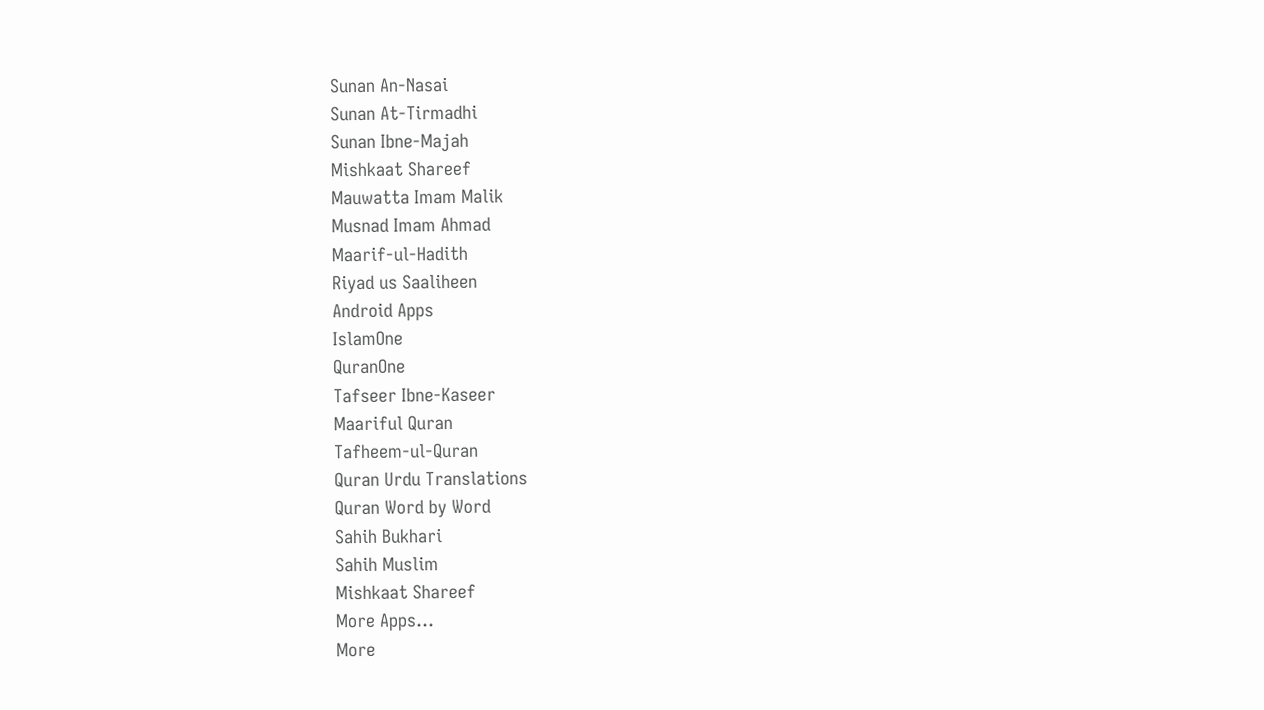Sunan An-Nasai
Sunan At-Tirmadhi
Sunan Ibne-Majah
Mishkaat Shareef
Mauwatta Imam Malik
Musnad Imam Ahmad
Maarif-ul-Hadith
Riyad us Saaliheen
Android Apps
IslamOne
QuranOne
Tafseer Ibne-Kaseer
Maariful Quran
Tafheem-ul-Quran
Quran Urdu Translations
Quran Word by Word
Sahih Bukhari
Sahih Muslim
Mishkaat Shareef
More Apps...
More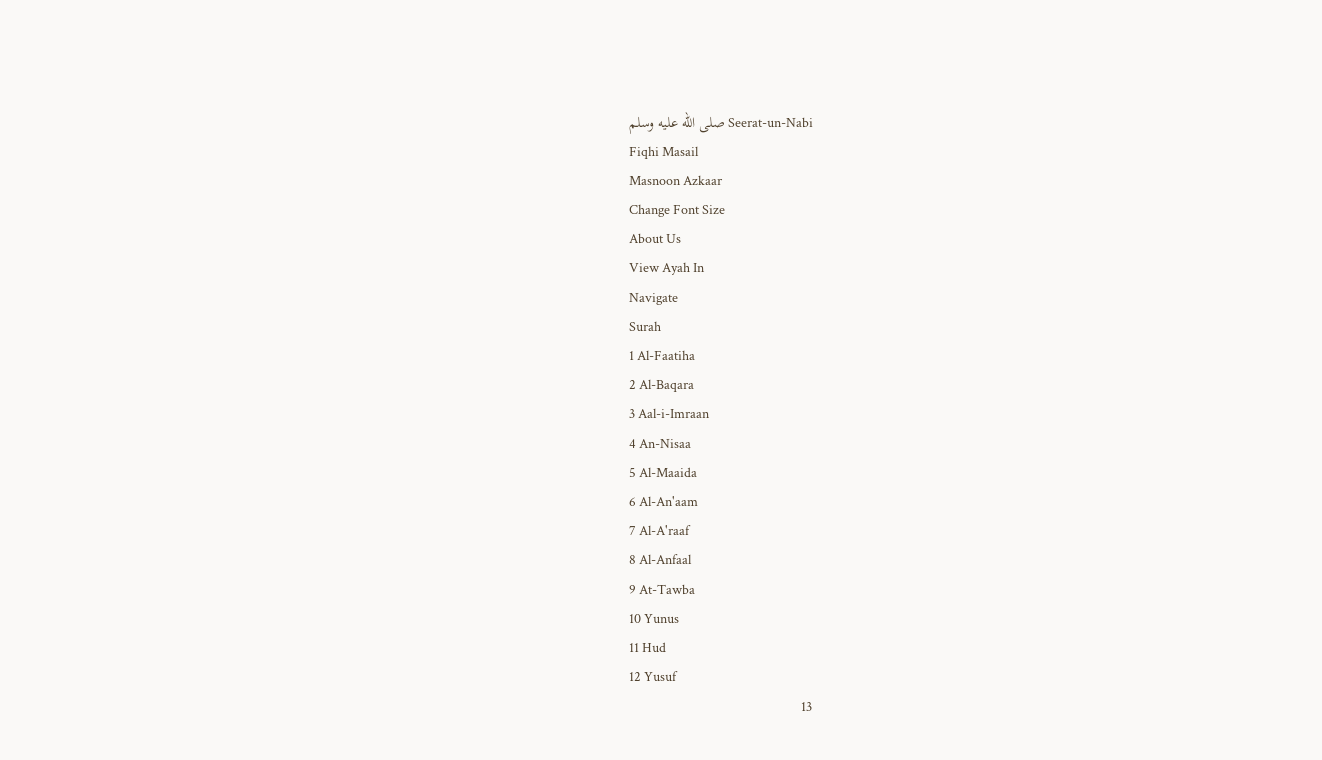Seerat-un-Nabi صلى الله عليه وسلم
Fiqhi Masail
Masnoon Azkaar
Change Font Size
About Us
View Ayah In
Navigate
Surah
1 Al-Faatiha
2 Al-Baqara
3 Aal-i-Imraan
4 An-Nisaa
5 Al-Maaida
6 Al-An'aam
7 Al-A'raaf
8 Al-Anfaal
9 At-Tawba
10 Yunus
11 Hud
12 Yusuf
13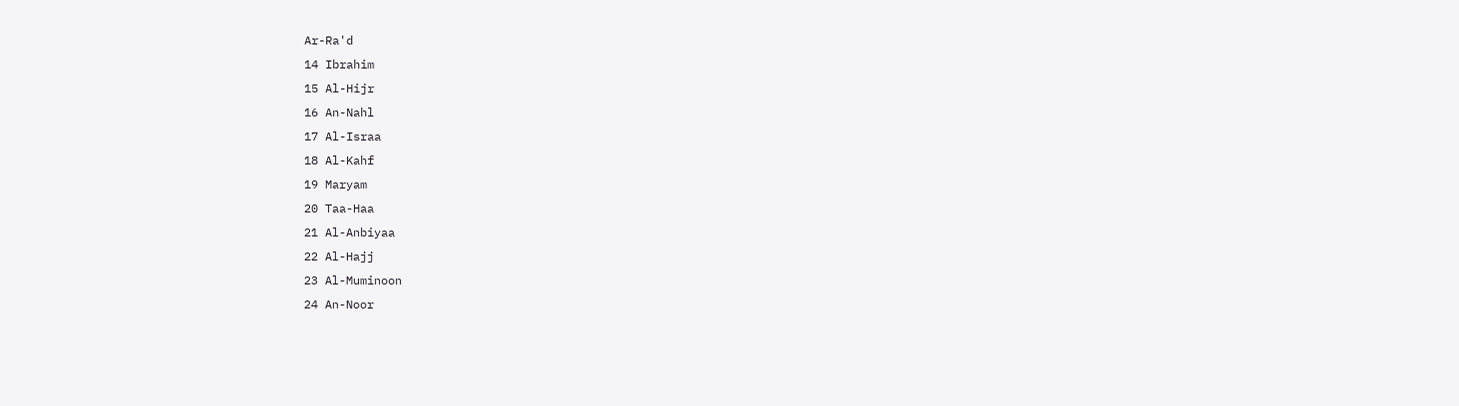Ar-Ra'd
14 Ibrahim
15 Al-Hijr
16 An-Nahl
17 Al-Israa
18 Al-Kahf
19 Maryam
20 Taa-Haa
21 Al-Anbiyaa
22 Al-Hajj
23 Al-Muminoon
24 An-Noor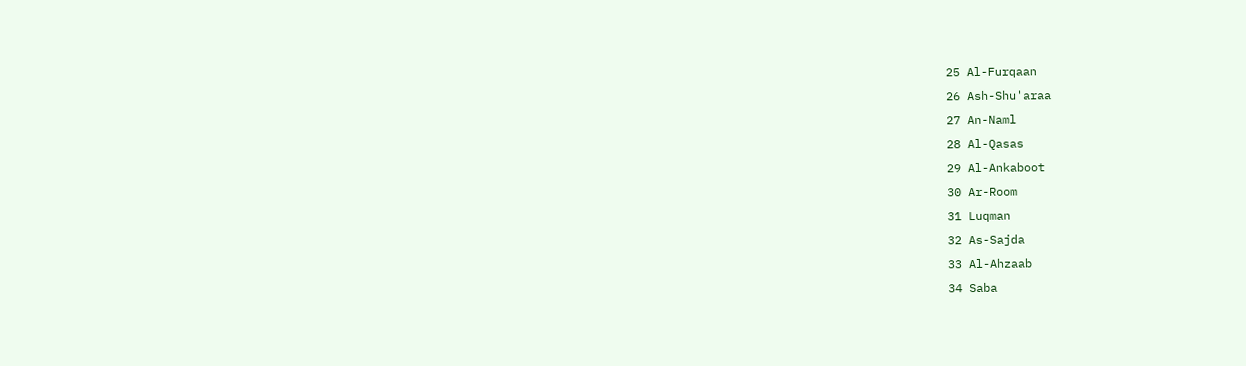25 Al-Furqaan
26 Ash-Shu'araa
27 An-Naml
28 Al-Qasas
29 Al-Ankaboot
30 Ar-Room
31 Luqman
32 As-Sajda
33 Al-Ahzaab
34 Saba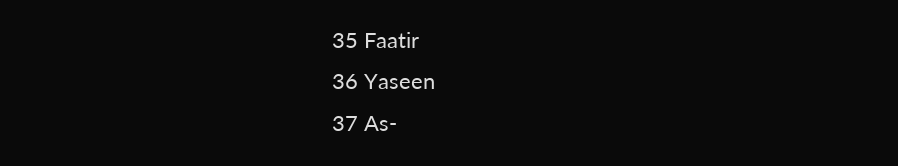35 Faatir
36 Yaseen
37 As-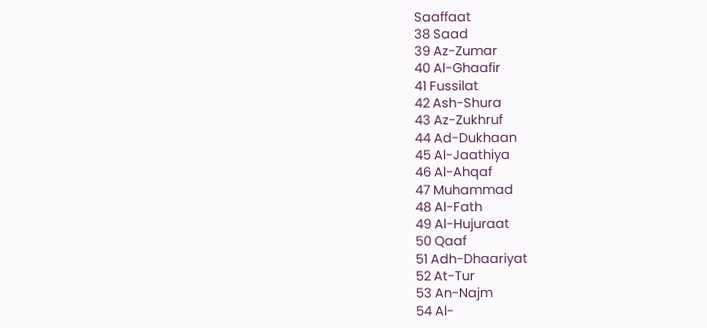Saaffaat
38 Saad
39 Az-Zumar
40 Al-Ghaafir
41 Fussilat
42 Ash-Shura
43 Az-Zukhruf
44 Ad-Dukhaan
45 Al-Jaathiya
46 Al-Ahqaf
47 Muhammad
48 Al-Fath
49 Al-Hujuraat
50 Qaaf
51 Adh-Dhaariyat
52 At-Tur
53 An-Najm
54 Al-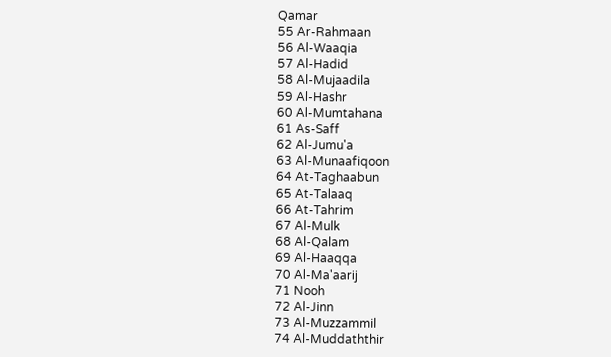Qamar
55 Ar-Rahmaan
56 Al-Waaqia
57 Al-Hadid
58 Al-Mujaadila
59 Al-Hashr
60 Al-Mumtahana
61 As-Saff
62 Al-Jumu'a
63 Al-Munaafiqoon
64 At-Taghaabun
65 At-Talaaq
66 At-Tahrim
67 Al-Mulk
68 Al-Qalam
69 Al-Haaqqa
70 Al-Ma'aarij
71 Nooh
72 Al-Jinn
73 Al-Muzzammil
74 Al-Muddaththir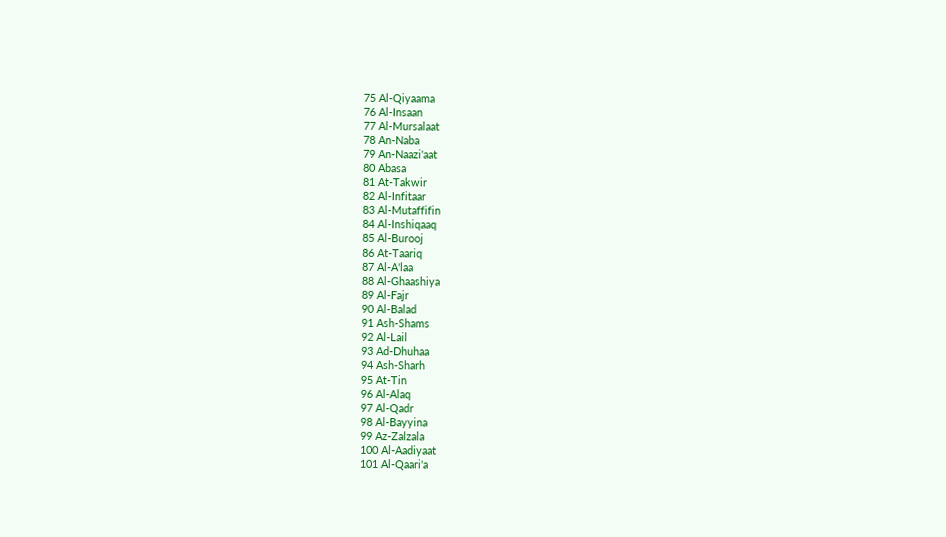75 Al-Qiyaama
76 Al-Insaan
77 Al-Mursalaat
78 An-Naba
79 An-Naazi'aat
80 Abasa
81 At-Takwir
82 Al-Infitaar
83 Al-Mutaffifin
84 Al-Inshiqaaq
85 Al-Burooj
86 At-Taariq
87 Al-A'laa
88 Al-Ghaashiya
89 Al-Fajr
90 Al-Balad
91 Ash-Shams
92 Al-Lail
93 Ad-Dhuhaa
94 Ash-Sharh
95 At-Tin
96 Al-Alaq
97 Al-Qadr
98 Al-Bayyina
99 Az-Zalzala
100 Al-Aadiyaat
101 Al-Qaari'a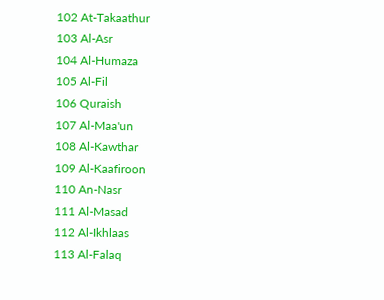102 At-Takaathur
103 Al-Asr
104 Al-Humaza
105 Al-Fil
106 Quraish
107 Al-Maa'un
108 Al-Kawthar
109 Al-Kaafiroon
110 An-Nasr
111 Al-Masad
112 Al-Ikhlaas
113 Al-Falaq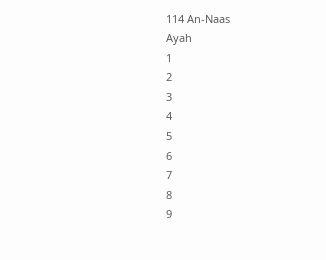114 An-Naas
Ayah
1
2
3
4
5
6
7
8
9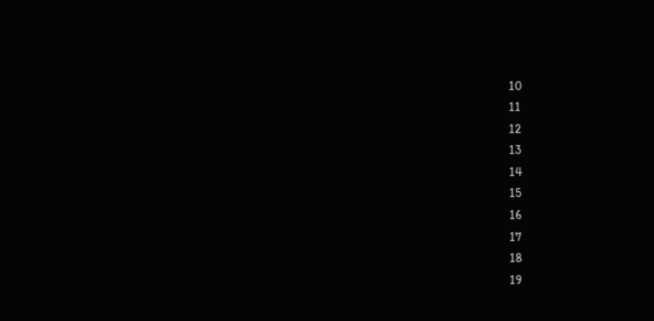10
11
12
13
14
15
16
17
18
19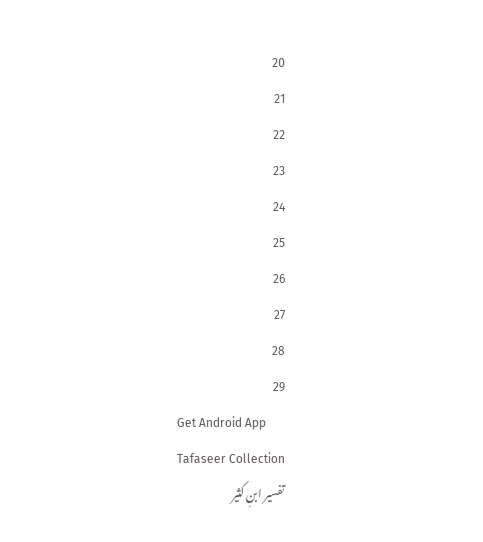20
21
22
23
24
25
26
27
28
29
Get Android App
Tafaseer Collection
تفسیر ابنِ کثیر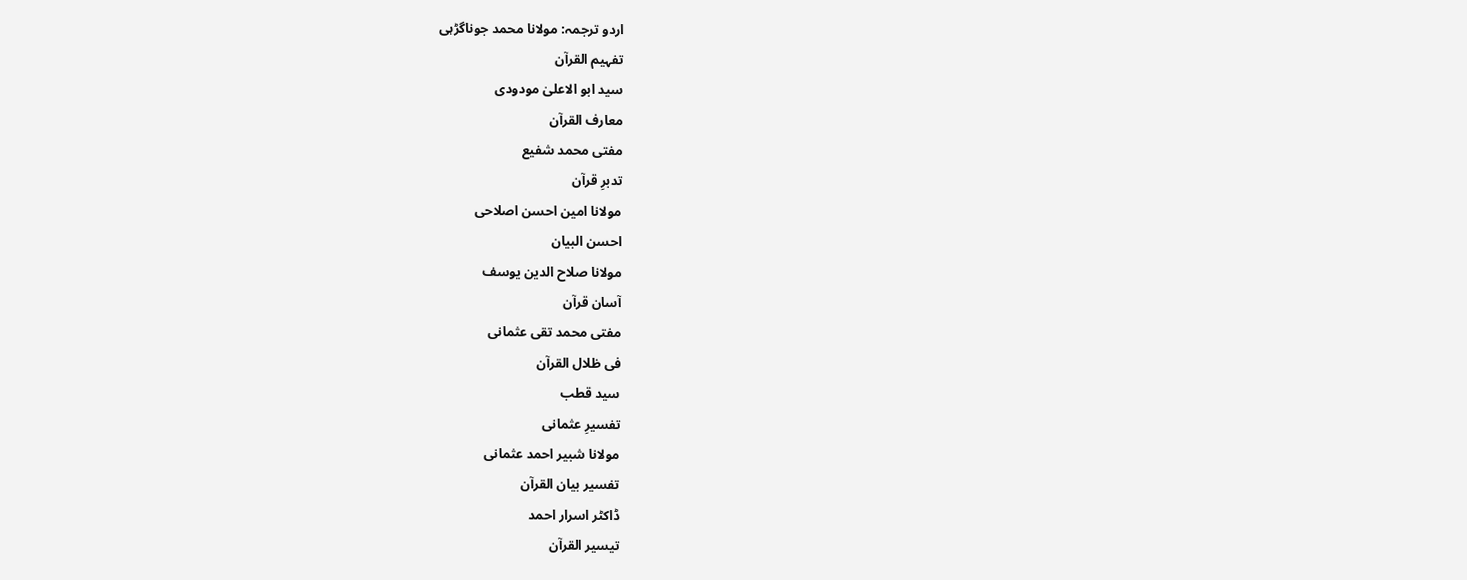اردو ترجمہ: مولانا محمد جوناگڑہی
تفہیم القرآن
سید ابو الاعلیٰ مودودی
معارف القرآن
مفتی محمد شفیع
تدبرِ قرآن
مولانا امین احسن اصلاحی
احسن البیان
مولانا صلاح الدین یوسف
آسان قرآن
مفتی محمد تقی عثمانی
فی ظلال القرآن
سید قطب
تفسیرِ عثمانی
مولانا شبیر احمد عثمانی
تفسیر بیان القرآن
ڈاکٹر اسرار احمد
تیسیر القرآن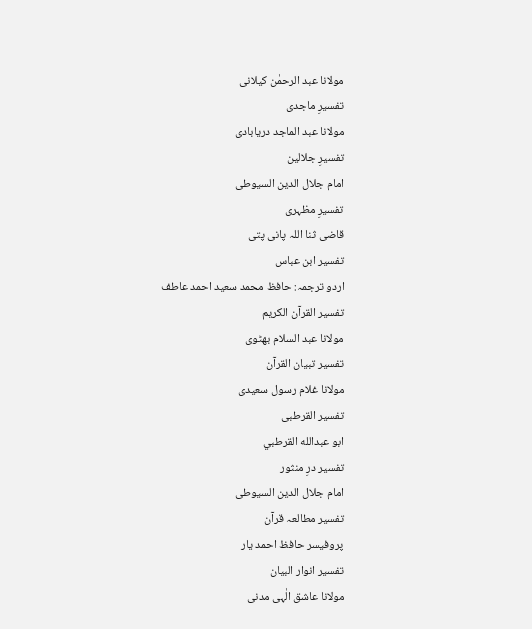مولانا عبد الرحمٰن کیلانی
تفسیرِ ماجدی
مولانا عبد الماجد دریابادی
تفسیرِ جلالین
امام جلال الدین السیوطی
تفسیرِ مظہری
قاضی ثنا اللہ پانی پتی
تفسیر ابن عباس
اردو ترجمہ: حافظ محمد سعید احمد عاطف
تفسیر القرآن الکریم
مولانا عبد السلام بھٹوی
تفسیر تبیان القرآن
مولانا غلام رسول سعیدی
تفسیر القرطبی
ابو عبدالله القرطبي
تفسیر درِ منثور
امام جلال الدین السیوطی
تفسیر مطالعہ قرآن
پروفیسر حافظ احمد یار
تفسیر انوار البیان
مولانا عاشق الٰہی مدنی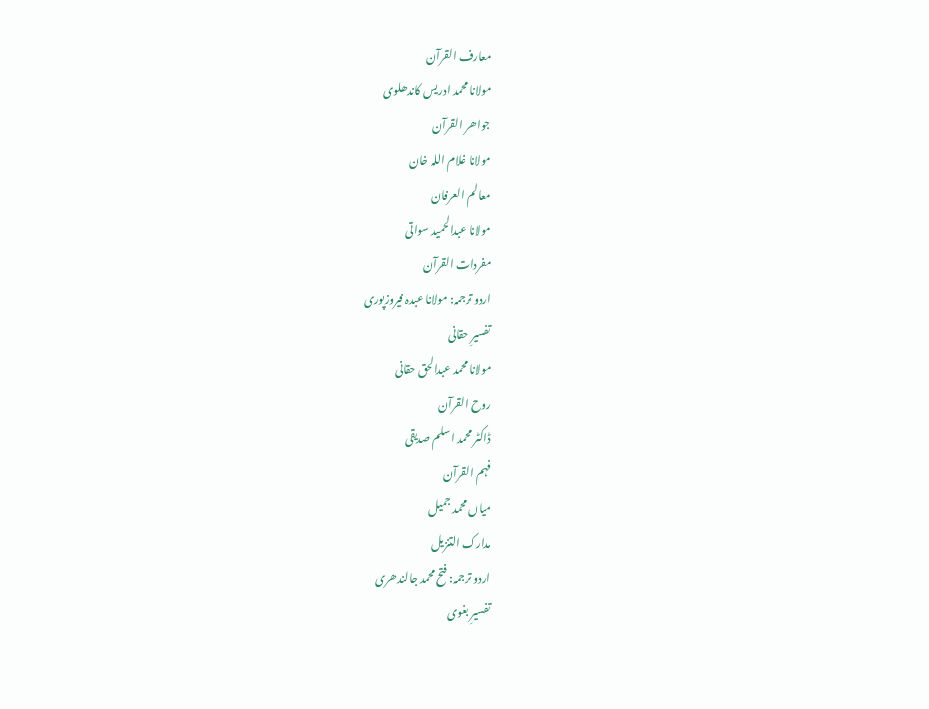معارف القرآن
مولانا محمد ادریس کاندھلوی
جواھر القرآن
مولانا غلام اللہ خان
معالم العرفان
مولانا عبدالحمید سواتی
مفردات القرآن
اردو ترجمہ: مولانا عبدہ فیروزپوری
تفسیرِ حقانی
مولانا محمد عبدالحق حقانی
روح القرآن
ڈاکٹر محمد اسلم صدیقی
فہم القرآن
میاں محمد جمیل
مدارک التنزیل
اردو ترجمہ: فتح محمد جالندھری
تفسیرِ بغوی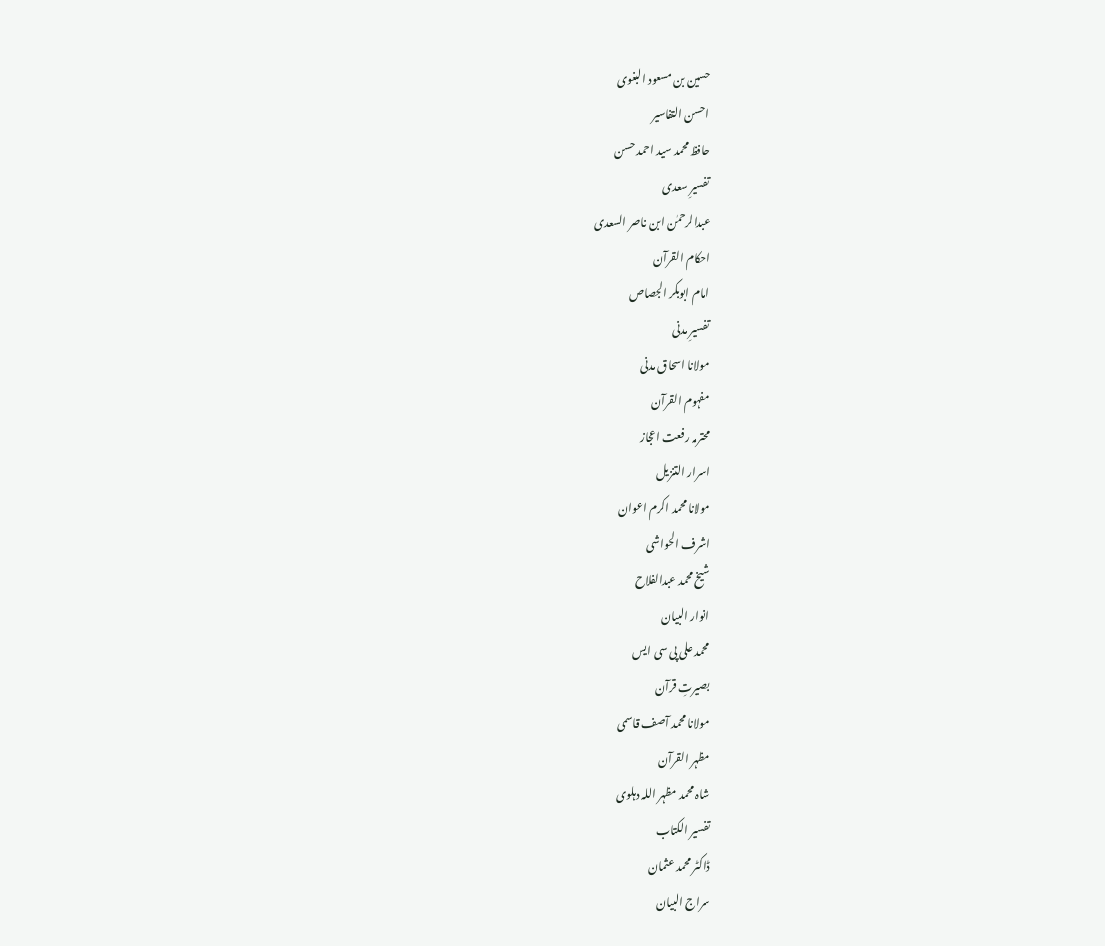حسین بن مسعود البغوی
احسن التفاسیر
حافظ محمد سید احمد حسن
تفسیرِ سعدی
عبدالرحمٰن ابن ناصر السعدی
احکام القرآن
امام ابوبکر الجصاص
تفسیرِ مدنی
مولانا اسحاق مدنی
مفہوم القرآن
محترمہ رفعت اعجاز
اسرار التنزیل
مولانا محمد اکرم اعوان
اشرف الحواشی
شیخ محمد عبدالفلاح
انوار البیان
محمد علی پی سی ایس
بصیرتِ قرآن
مولانا محمد آصف قاسمی
مظہر القرآن
شاہ محمد مظہر اللہ دہلوی
تفسیر الکتاب
ڈاکٹر محمد عثمان
سراج البیان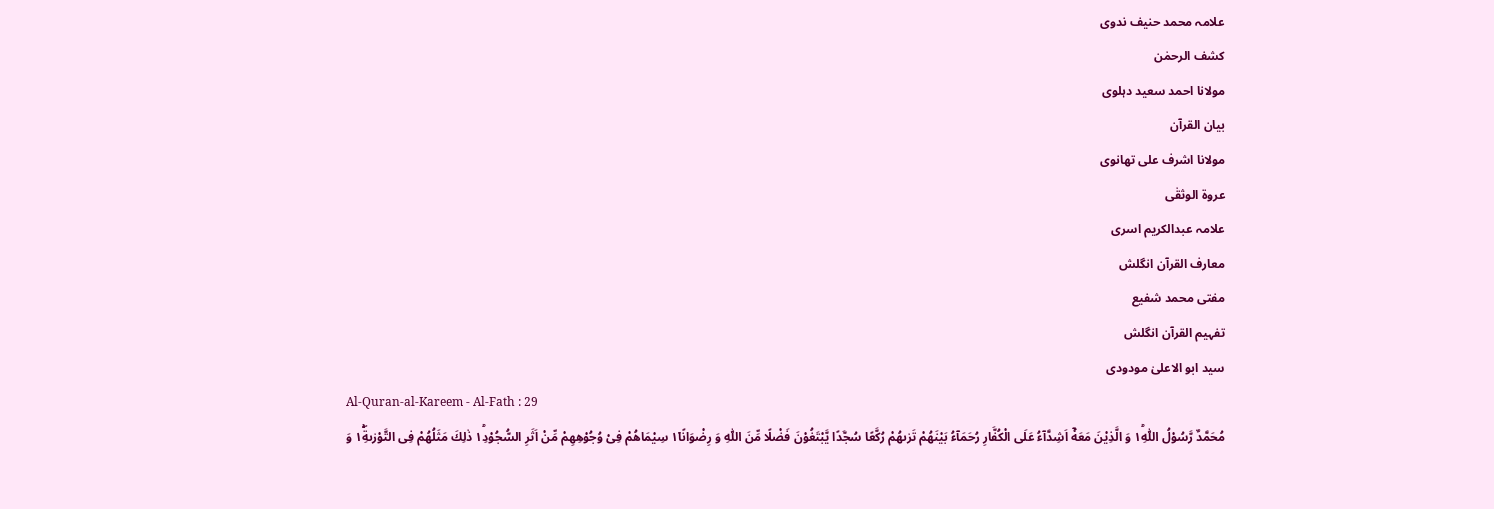علامہ محمد حنیف ندوی
کشف الرحمٰن
مولانا احمد سعید دہلوی
بیان القرآن
مولانا اشرف علی تھانوی
عروۃ الوثقٰی
علامہ عبدالکریم اسری
معارف القرآن انگلش
مفتی محمد شفیع
تفہیم القرآن انگلش
سید ابو الاعلیٰ مودودی
Al-Quran-al-Kareem - Al-Fath : 29
مُحَمَّدٌ رَّسُوْلُ اللّٰهِ١ؕ وَ الَّذِیْنَ مَعَهٗۤ اَشِدَّآءُ عَلَى الْكُفَّارِ رُحَمَآءُ بَیْنَهُمْ تَرٰىهُمْ رُكَّعًا سُجَّدًا یَّبْتَغُوْنَ فَضْلًا مِّنَ اللّٰهِ وَ رِضْوَانًا١٘ سِیْمَاهُمْ فِیْ وُجُوْهِهِمْ مِّنْ اَثَرِ السُّجُوْدِ١ؕ ذٰلِكَ مَثَلُهُمْ فِی التَّوْرٰىةِ١ۛۖۚ وَ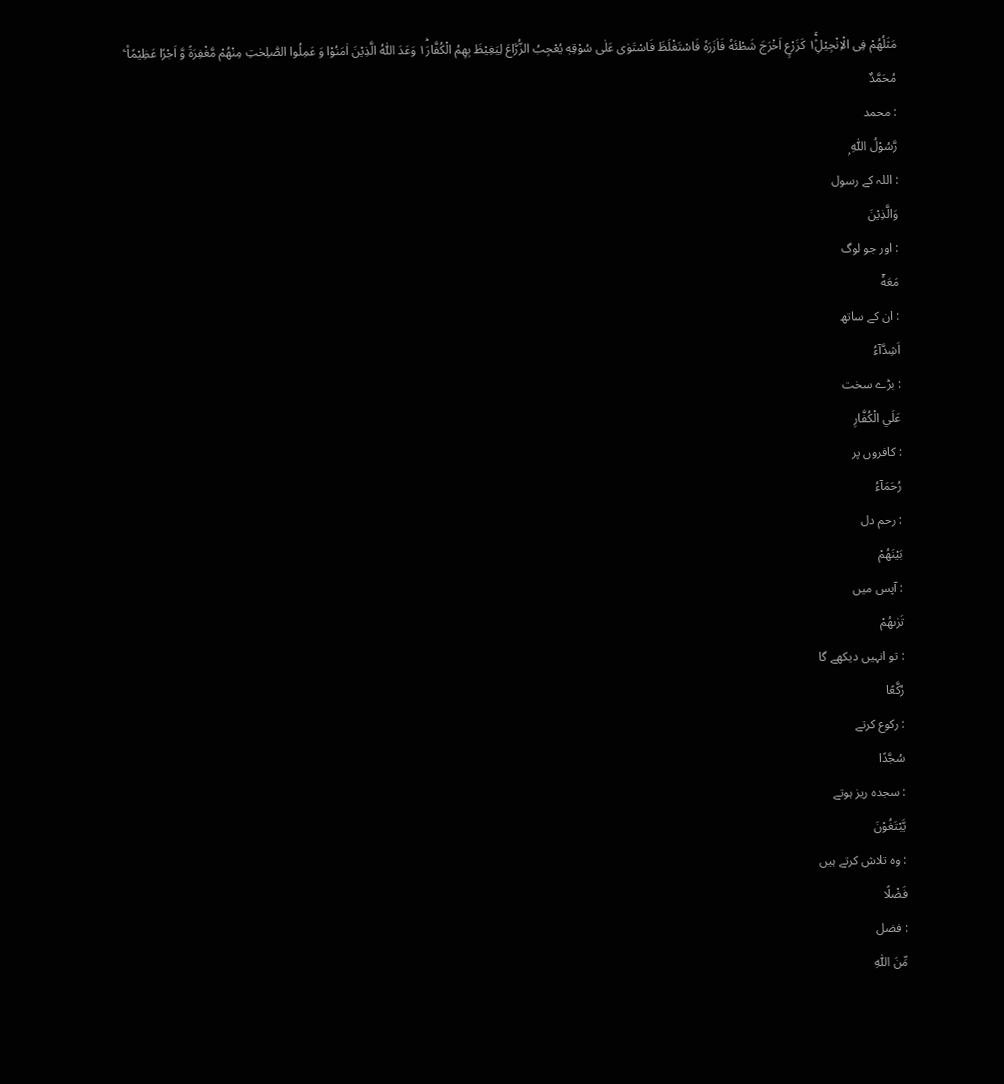مَثَلُهُمْ فِی الْاِنْجِیْلِ١ۛ۫ۚ كَزَرْعٍ اَخْرَجَ شَطْئَهٗ فَاٰزَرَهٗ فَاسْتَغْلَظَ فَاسْتَوٰى عَلٰى سُوْقِهٖ یُعْجِبُ الزُّرَّاعَ لِیَغِیْظَ بِهِمُ الْكُفَّارَ١ؕ وَعَدَ اللّٰهُ الَّذِیْنَ اٰمَنُوْا وَ عَمِلُوا الصّٰلِحٰتِ مِنْهُمْ مَّغْفِرَةً وَّ اَجْرًا عَظِیْمًا۠ ۧ
مُحَمَّدٌ
: محمد
رَّسُوْلُ اللّٰهِ ۭ
: اللہ کے رسول
وَالَّذِيْنَ
: اور جو لوگ
مَعَهٗٓ
: ان کے ساتھ
اَشِدَّآءُ
: بڑے سخت
عَلَي الْكُفَّارِ
: کافروں پر
رُحَمَآءُ
: رحم دل
بَيْنَهُمْ
: آپس میں
تَرٰىهُمْ
: تو انہیں دیکھے گا
رُكَّعًا
: رکوع کرتے
سُجَّدًا
: سجدہ ریز ہوتے
يَّبْتَغُوْنَ
: وہ تلاش کرتے ہیں
فَضْلًا
: فضل
مِّنَ اللّٰهِ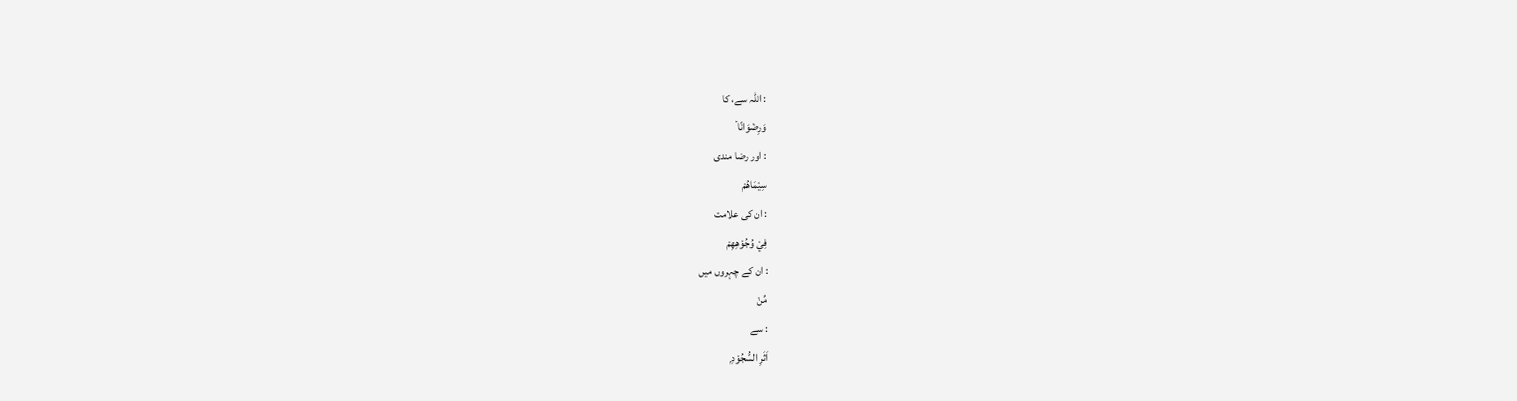: اللہ سے، کا
وَرِضْوَانًا ۡ
: اور رضا مندی
سِيْمَاهُمْ
: ان کی علامت
فِيْ وُجُوْهِهِمْ
: ان کے چہروں میں
مِّنْ
: سے
اَثَرِ السُّجُوْدِ ۭ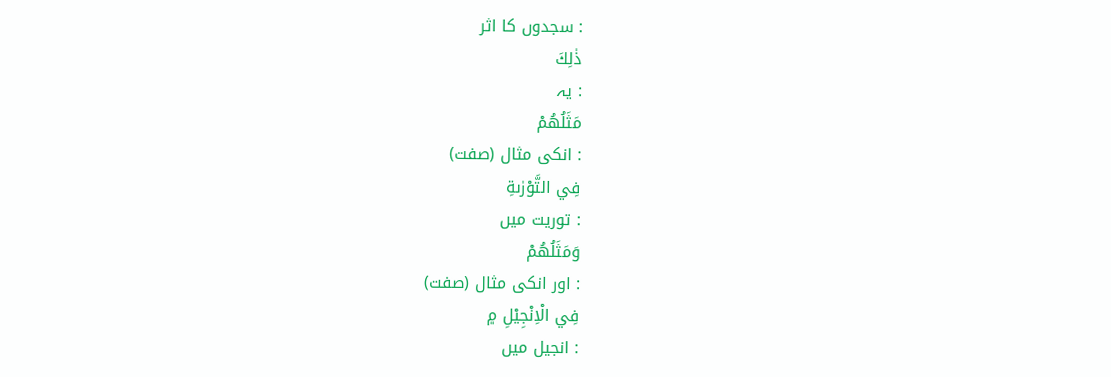: سجدوں کا اثر
ذٰلِكَ
: یہ
مَثَلُهُمْ
: انکی مثال (صفت)
فِي التَّوْرٰىةِ
: توریت میں
وَمَثَلُهُمْ
: اور انکی مثال (صفت)
فِي الْاِنْجِيْلِ ۾
: انجیل میں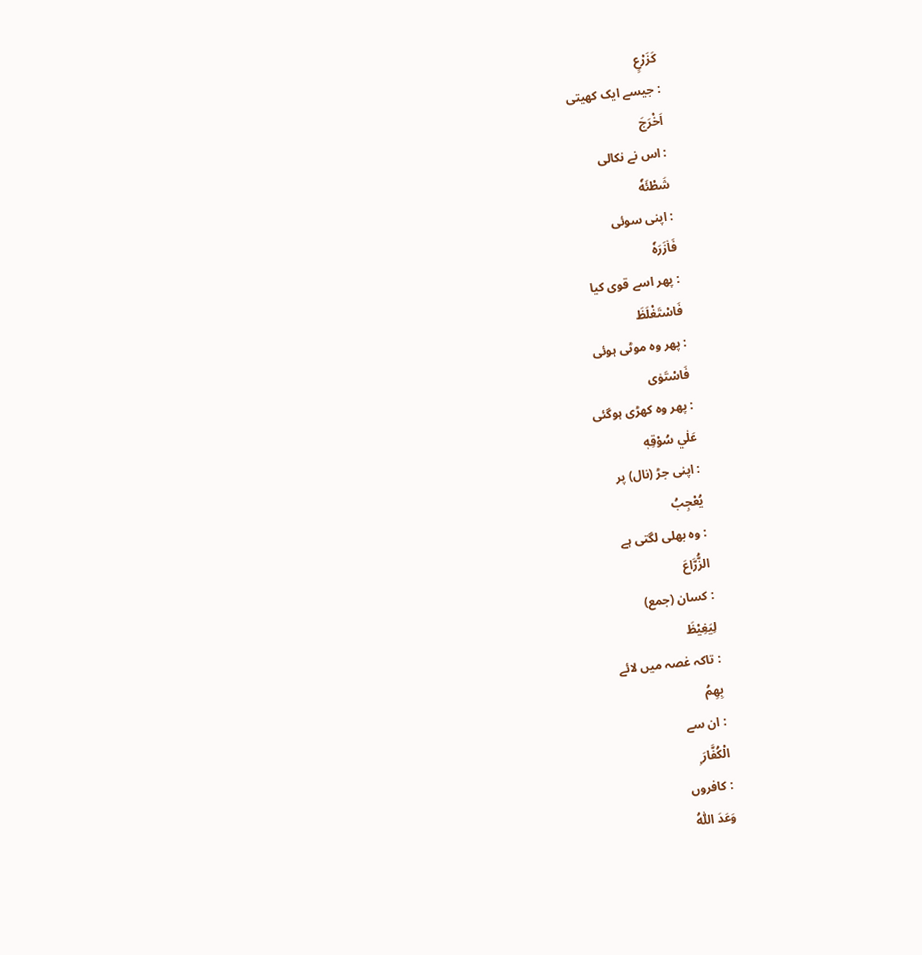كَزَرْعٍ
: جیسے ایک کھیتی
اَخْرَجَ
: اس نے نکالی
شَطْئَهٗ
: اپنی سوئی
فَاٰزَرَهٗ
: پھر اسے قوی کیا
فَاسْتَغْلَظَ
: پھر وہ موٹی ہوئی
فَاسْتَوٰى
: پھر وہ کھڑی ہوگئی
عَلٰي سُوْقِهٖ
: اپنی جڑ (نال) پر
يُعْجِبُ
: وہ بھلی لگتی ہے
الزُّرَّاعَ
: کسان (جمع)
لِيَغِيْظَ
: تاکہ غصہ میں لائے
بِهِمُ
: ان سے
الْكُفَّارَ ۭ
: کافروں
وَعَدَ اللّٰهُ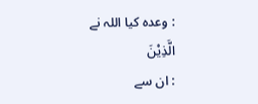: وعدہ کیا اللہ نے
الَّذِيْنَ
: ان سے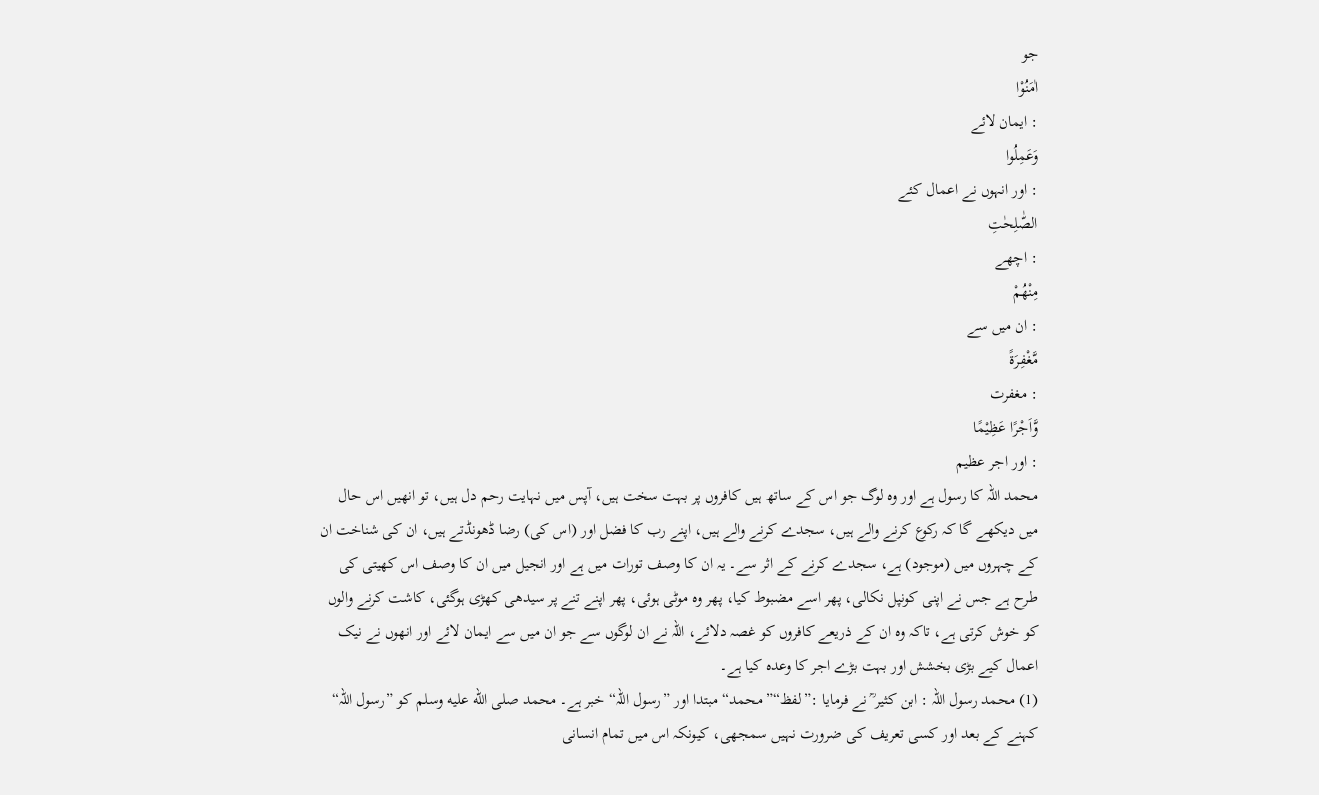جو
اٰمَنُوْا
: ایمان لائے
وَعَمِلُوا
: اور انہوں نے اعمال کئے
الصّٰلِحٰتِ
: اچھے
مِنْهُمْ
: ان میں سے
مَّغْفِرَةً
: مغفرت
وَّاَجْرًا عَظِيْمًا
: اور اجر عظیم
محمد اللہ کا رسول ہے اور وہ لوگ جو اس کے ساتھ ہیں کافروں پر بہت سخت ہیں، آپس میں نہایت رحم دل ہیں، تو انھیں اس حال میں دیکھے گا کہ رکوع کرنے والے ہیں، سجدے کرنے والے ہیں، اپنے رب کا فضل اور (اس کی) رضا ڈھونڈتے ہیں، ان کی شناخت ان کے چہروں میں (موجود) ہے، سجدے کرنے کے اثر سے۔ یہ ان کا وصف تورات میں ہے اور انجیل میں ان کا وصف اس کھیتی کی طرح ہے جس نے اپنی کونپل نکالی، پھر اسے مضبوط کیا، پھر وہ موٹی ہوئی، پھر اپنے تنے پر سیدھی کھڑی ہوگئی، کاشت کرنے والوں کو خوش کرتی ہے، تاکہ وہ ان کے ذریعے کافروں کو غصہ دلائے، اللہ نے ان لوگوں سے جو ان میں سے ایمان لائے اور انھوں نے نیک اعمال کیے بڑی بخشش اور بہت بڑے اجر کا وعدہ کیا ہے۔
(1) محمد رسول اللہ : ابن کثیر ؒ نے فرمایا :”لفظ“”محمد“ مبتدا اور ”رسول اللہ“ خبر ہے۔ محمد صلى الله عليه وسلم کو ”رسول اللہ“ کہنے کے بعد اور کسی تعریف کی ضرورت نہیں سمجھی، کیونکہ اس میں تمام انسانی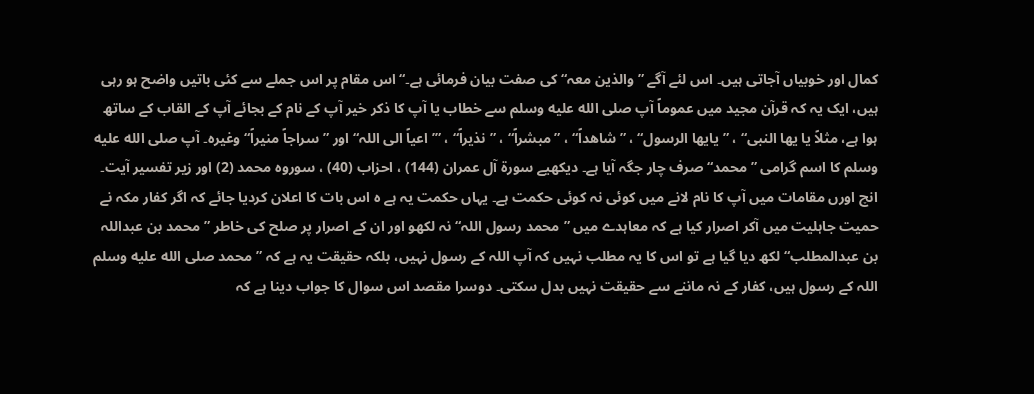کمال اور خوبیاں آجاتی ہیں۔ اس لئے آگے ”والذین معہ“ کی صفت بیان فرمائی ہے۔“ اس مقام پر اس جملے سے کئی باتیں واضح ہو رہی ہیں، ایک یہ کہ قرآن مجید میں عموماً آپ صلى الله عليه وسلم سے خطاب یا آپ کا ذکر خیر آپ کے نام کے بجائے آپ کے القاب کے ساتھ ہوا ہے، مثلاً یا یھا النبی“ ، ”یایھا الرسول“ ، ”شاھداً“ ، ”مبشراً“ ، ”نذیراً“ ، ”’ اعیاً الی اللہ“ اور ”سراجاً منیراً“ وغیرہ۔ آپ صلى الله عليه وسلم کا اسم گرامی ”محمد“ صرف چار جگہ آیا ہے۔ دیکھیے سورة آل عمران (144) ، احزاب (40) ، سوروہ محمد (2) اور زیر تفسیر آیت۔ انچ اورں مقامات میں آپ کا نام لانے میں کوئی نہ کوئی حکمت ہے۔ یہاں حکمت یہ ہے ہ اس بات کا اعلان کردیا جائے کہ اگر کفار مکہ نے حمیت جاہلیت میں آکر اصرار کیا ہے کہ معاہدے میں ”محمد رسول اللہ“ نہ لکھو اور ان کے اصرار پر صلح کی خاطر ”محمد بن عبداللہ بن عبدالمطلب“ لکھ دیا گیا ہے تو اس کا یہ مطلب نہیں کہ آپ اللہ کے رسول نہیں، بلکہ حقیقت یہ ہے کہ ”محمد صلى الله عليه وسلم اللہ کے رسول ہیں، کفار کے نہ ماننے سے حقیقت نہیں بدل سکتی۔ دوسرا مقصد اس سوال کا جواب دینا ہے کہ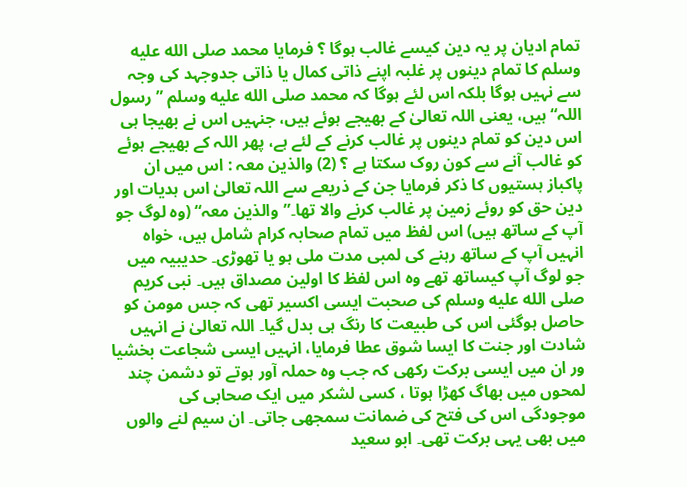تمام ادیان پر یہ دین کیسے غالب ہوگا ؟ فرمایا محمد صلى الله عليه وسلم کا تمام دینوں پر غلبہ اپنے ذاتی کمال یا ذاتی جدوجہد کی وجہ سے نہیں ہوگا بلکہ اس لئے ہوگا کہ محمد صلى الله عليه وسلم ”رسول اللہ“ ہیں، یعنی اللہ تعالیٰ کے بھیجے ہوئے ہیں، جنہیں اس نے بھیجا ہی اس دین کو تمام دینوں پر غالب کرنے کے لئے ہے، پھر اللہ کے بھیجے ہوئے کو غالب آنے سے کون روک سکتا ہے ؟ (2) والذین معہ : اس میں ان پاکباز ہستیوں کا ذکر فرمایا جن کے ذریعے سے اللہ تعالیٰ اس ہدیات اور دین حق کو روئے زمین پر غالب کرنے والا تھا۔”والذین معہ“ (وہ لوگ جو آپ کے ساتھ ہیں) اس لفظ میں تمام صحابہ کرام شامل ہیں، خواہ انہیں آپ کے ساتھ رہنے کی لمبی مدت ملی ہو یا تھوڑی۔ حدیبیہ میں جو لوگ آپ کیساتھ تھے وہ اس لفظ کا اولین مصداق ہیں۔ نبی کریم صلى الله عليه وسلم کی صحبت ایسی اکسیر تھی کہ جس مومن کو حاصل ہوگئی اس کی طبیعت کا رنگ ہی بدل گیا۔ اللہ تعالیٰ نے انہیں شادت اور جنت کا ایسا شوق عطا فرمایا، انہیں ایسی شجاعت بخشیا ور ان میں ایسی برکت رکھی کہ جب وہ حملہ آور ہوتے تو دشمن چند لمحوں میں بھاگ کھڑا ہوتا ، کسی لشکر میں ایک صحابی کی موجودگی اس کی فتح کی ضمانت سمجھی جاتی۔ ان سیم لنے والوں میں بھی یہی برکت تھی۔ ابو سعید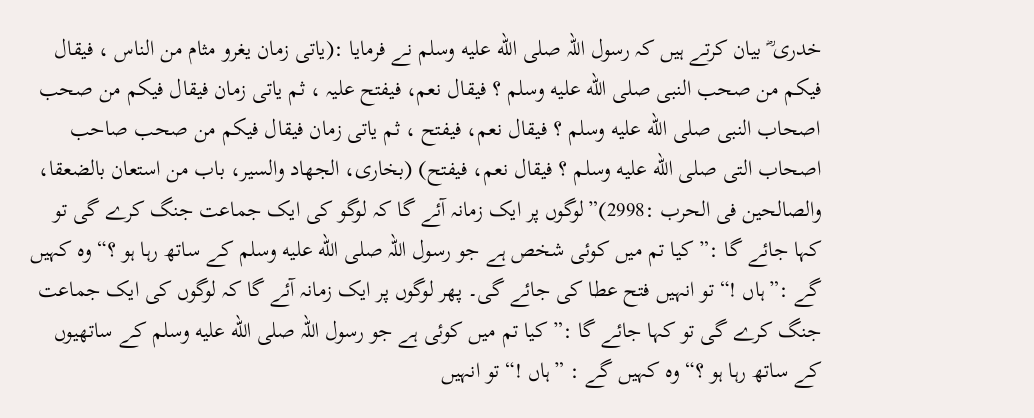خدری ؓ بیان کرتے ہیں کہ رسول اللہ صلى الله عليه وسلم نے فرمایا :(یاتی زمان یغرو مثام من الناس ، فیقال فیکم من صحب النبی صلى الله عليه وسلم ؟ فیقال نعم، فیفتح علیہ ، ثم یاتی زمان فیقال فیکم من صحب اصحاب النبی صلى الله عليه وسلم ؟ فیقال نعم، فیفتح ، ثم یاتی زمان فیقال فیکم من صحب صاحب اصحاب التی صلى الله عليه وسلم ؟ فیقال نعم، فیفتح) (بخاری، الجھاد والسیر، باب من استعان بالضعقا، والصالحین فی الحرب :2998)”لوگوں پر ایک زمانہ آئے گا کہ لوگو کی ایک جماعت جنگ کرے گی تو کہا جائے گا :”کیا تم میں کوئی شخص ہے جو رسول اللہ صلى الله عليه وسلم کے ساتھ رہا ہو ؟“ وہ کہیں گے :”ہاں !“ تو انہیں فتح عطا کی جائے گی۔ پھر لوگوں پر ایک زمانہ آئے گا کہ لوگوں کی ایک جماعت جنگ کرے گی تو کہا جائے گا :”کیا تم میں کوئی ہے جو رسول اللہ صلى الله عليه وسلم کے ساتھیوں کے ساتھ رہا ہو ؟“ وہ کہیں گے : ”ہاں !“ تو انہیں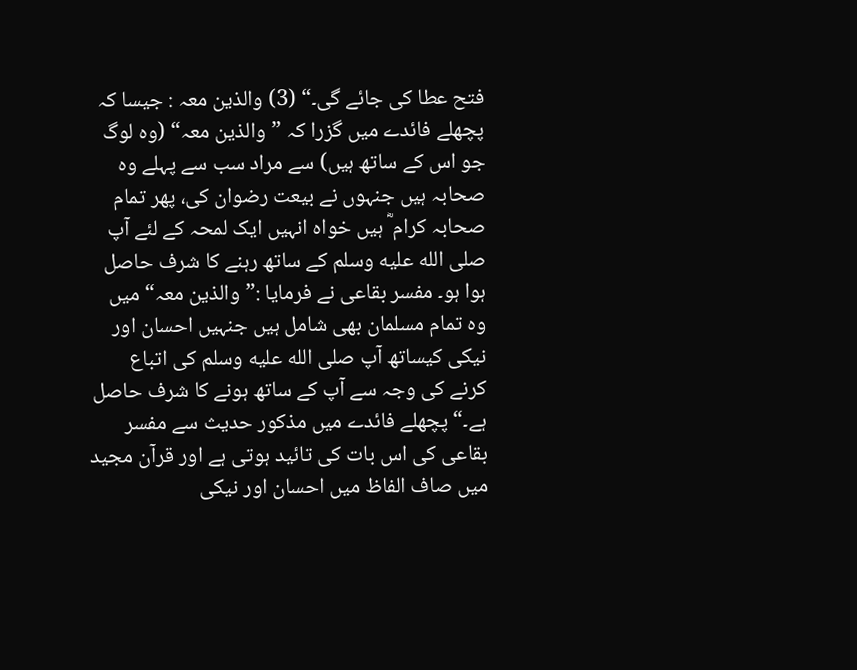فتح عطا کی جائے گی۔“ (3) والذین معہ : جیسا کہ پچھلے فائدے میں گزرا کہ ”والذین معہ“ (وہ لوگ جو اس کے ساتھ ہیں) سے مراد سب سے پہلے وہ صحابہ ہیں جنہوں نے بیعت رضوان کی، پھر تمام صحابہ کرام ؓ ہیں خواہ انہیں ایک لمحہ کے لئے آپ صلى الله عليه وسلم کے ساتھ رہنے کا شرف حاصل ہوا ہو۔ مفسر بقاعی نے فرمایا :”والذین معہ“ میں وہ تمام مسلمان بھی شامل ہیں جنہیں احسان اور نیکی کیساتھ آپ صلى الله عليه وسلم کی اتباع کرنے کی وجہ سے آپ کے ساتھ ہونے کا شرف حاصل ہے۔“ پچھلے فائدے میں مذکور حدیث سے مفسر بقاعی کی اس بات کی تائید ہوتی ہے اور قرآن مجید میں صاف الفاظ میں احسان اور نیکی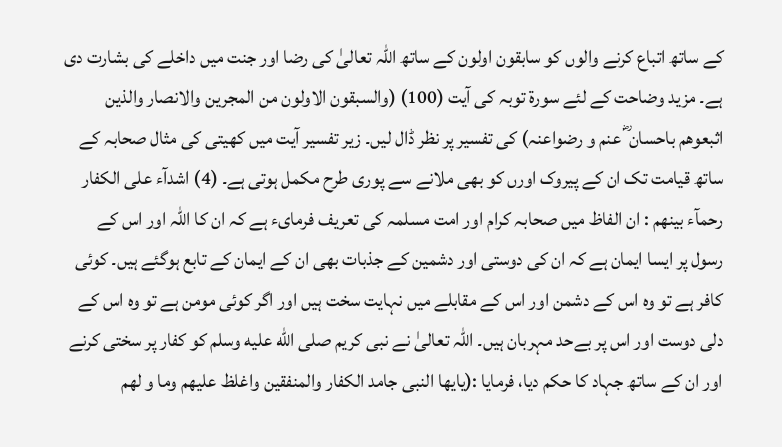کے ساتھ اتباع کرنے والوں کو سابقون اولون کے ساتھ اللہ تعالیٰ کی رضا اور جنت میں داخلے کی بشارت دی ہے۔ مزید وضاحت کے لئے سورة توبہ کی آیت (100) (والسبقون الاولون من المجرین والانصار والذین اثبعوھم باحسان ؓ عنم و رضواعنہ) کی تفسیر پر نظر ڈال لیں۔ زیر تفسیر آیت میں کھیتی کی مثال صحابہ کے ساتھ قیامت تک ان کے پیروک اورں کو بھی ملانے سے پوری طرح مکمل ہوتی ہے۔ (4) اشدآء علی الکفار رحمآء بینھم : ان الفاظ میں صحابہ کرام اور امت مسلمہ کی تعریف فرمایء ہے کہ ان کا اللہ اور اس کے رسول پر ایسا ایمان ہے کہ ان کی دوستی اور دشمین کے جذبات بھی ان کے ایمان کے تابع ہوگئے ہیں۔ کوئی کافر ہے تو وہ اس کے دشمن اور اس کے مقابلے میں نہایت سخت ہیں اور اگر کوئی مومن ہے تو وہ اس کے دلی دوست اور اس پر بےحد مہربان ہیں۔ اللہ تعالیٰ نے نبی کریم صلى الله عليه وسلم کو کفار پر سختی کرنے اور ان کے ساتھ جہاد کا حکم دیا، فرمایا :(یایھا النبی جامد الکفار والمنفقین واغلظ علیھم وما و لھم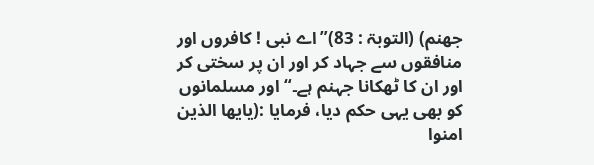جھنم) (التوبۃ : 83)”اے نبی ! کافروں اور منافقوں سے جہاد کر اور ان پر سختی کر اور ان کا ٹھکانا جہنم ہے۔“ اور مسلمانوں کو بھی یہی حکم دیا، فرمایا :(یایھا الذین امنوا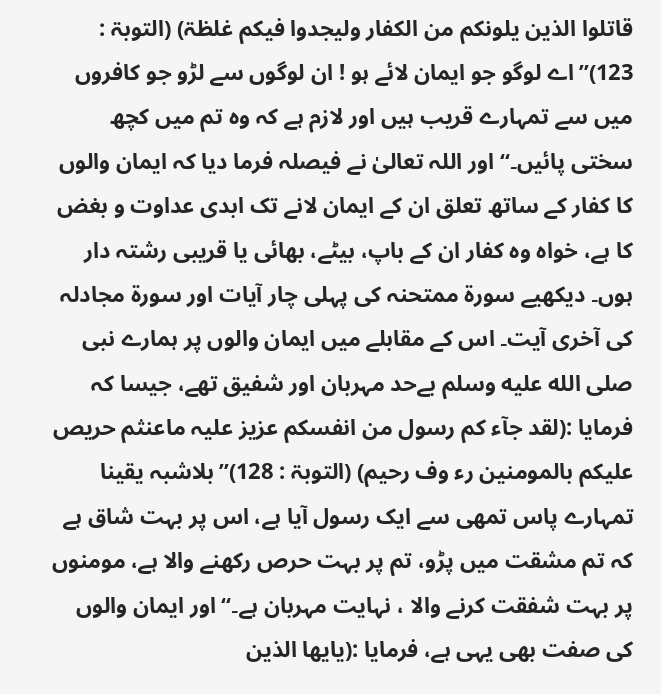قاتلوا الذین یلونکم من الکفار ولیجدوا فیکم غلظۃ) (التوبۃ : 123)”اے لوگو جو ایمان لائے ہو ! ان لوگوں سے لڑو جو کافروں میں سے تمہارے قریب ہیں اور لازم ہے کہ وہ تم میں کچھ سختی پائیں۔“ اور اللہ تعالیٰ نے فیصلہ فرما دیا کہ ایمان والوں کا کفار کے ساتھ تعلق ان کے ایمان لانے تک ابدی عداوت و بغض کا ہے، خواہ وہ کفار ان کے باپ، بیٹے، بھائی یا قریبی رشتہ دار ہوں۔ دیکھیے سورة ممتحنہ کی پہلی چار آیات اور سورة مجادلہ کی آخری آیت۔ اس کے مقابلے میں ایمان والوں پر ہمارے نبی صلى الله عليه وسلم بےحد مہربان اور شفیق تھے، جیسا کہ فرمایا :(لقد جآء کم رسول من انفسکم عزیز علیہ ماعنثم حریص علیکم بالمومنین رء وف رحیم) (التوبۃ : 128)”بلاشبہ یقینا تمہارے پاس تمھی سے ایک رسول آیا ہے، اس پر بہت شاق ہے کہ تم مشقت میں پڑو، تم پر بہت حرص رکھنے والا ہے، مومنوں پر بہت شفقت کرنے والا ، نہایت مہربان ہے۔“ اور ایمان والوں کی صفت بھی یہی ہے، فرمایا :(یایھا الذین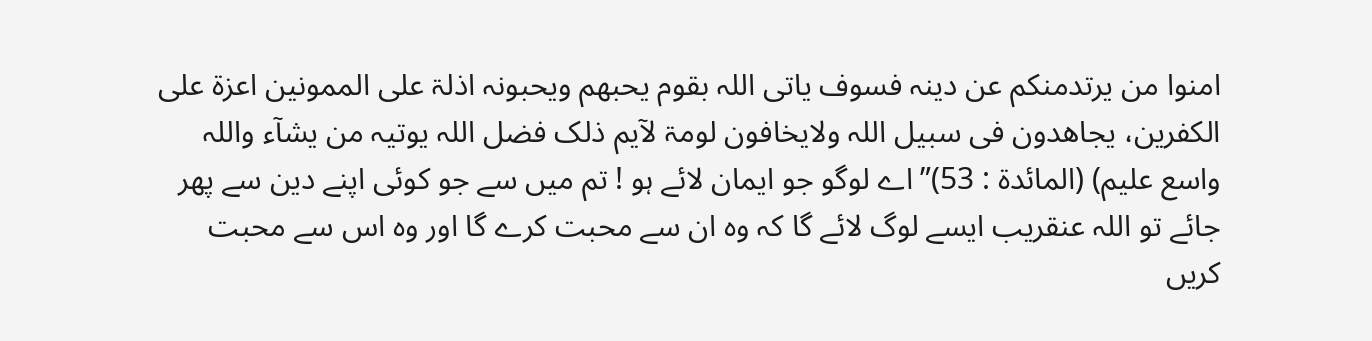امنوا من یرتدمنکم عن دینہ فسوف یاتی اللہ بقوم یحبھم ویحبونہ اذلۃ علی الممونین اعزۃ علی الکفرین، یجاھدون فی سبیل اللہ ولایخافون لومۃ لآیم ذلک فضل اللہ یوتیہ من یشآء واللہ واسع علیم) (المائدۃ : 53)”اے لوگو جو ایمان لائے ہو ! تم میں سے جو کوئی اپنے دین سے پھر جائے تو اللہ عنقریب ایسے لوگ لائے گا کہ وہ ان سے محبت کرے گا اور وہ اس سے محبت کریں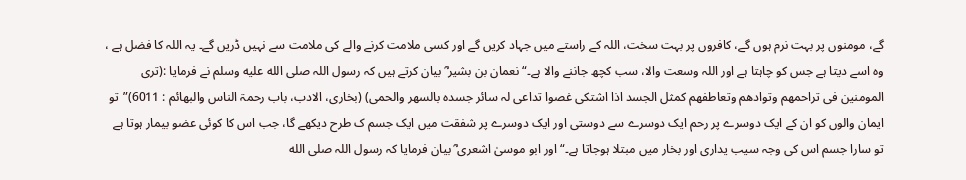گے، مومنوں پر بہت نرم ہوں گے، کافروں پر بہت سخت، اللہ کے راستے میں جہاد کریں گے اور کسی ملامت کرنے والے کی ملامت سے نہیں ڈریں گے۔ یہ اللہ کا فضل ہے ، وہ اسے دیتا ہے جس کو چاہتا ہے اور اللہ وسعت والا، سب کچھ جاننے والا ہے۔“ نعمان بن بشیر ؓ بیان کرتے ہیں کہ رسول اللہ صلى الله عليه وسلم نے فرمایا :(تری المومنین فی تراحمھم وتوادھم وتعاطفھم کمثل الجسد اذا اشتکی غصوا تداعی لہ سائر جسدہ بالسھر والحمی) (بخاری، الادب، باب رحمۃ الناس والبھائم : 6011)”تو ایمان والوں کو ان کے ایک دوسرے پر رحم ایک دوسرے سے دوستی اور ایک دوسرے پر شفقت میں ایک جسم ک طرح دیکھے گا، جب اس کا کوئی عضو بیمار ہوتا ہے تو سارا جسم اس کی وجہ سیب یداری اور بخار میں مبتلا ہوجاتا ہے۔“ اور ابو موسیٰ اشعری ؓ بیان فرمایا کہ رسول اللہ صلى الله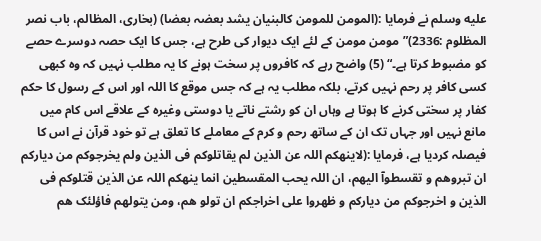عليه وسلم نے فرمایا :(المومن للمومن کالبنیان یشد بعضہ بعضا) (بخاری، المظالم، باب نصر المظلوم :2336)”مومن مومن کے لئے ایک دیوار کی طرح ہے، جس کا ایک حصہ دوسرے حصے کو مضبوط کرتا ہے۔“ (5) واضح رہے کہ کافروں پر سخت ہونے کا یہ مطلب نہیں کہ وہ کبھی کسی کافر پر رحم نہیں کرتے، بلکہ مطلب یہ ہے کہ جس موقع کا اللہ اور اس کے رسول کا حکم کفار پر سختی کرنے کا ہوتا ہے وہاں ان کو رشتے ناتے یا دوستی وغیرہ کے علاقے اس کام میں مانع نہیں اور جہاں تک ان کے ساتھ رحم و کرم کے معاملے کا تعلق ہے تو خود قرآن نے اس کا فیصلہ کردیا ہے، فرمایا :(لاینھکم اللہ عن الذین لم یقاتلوکم فی الذین ولم یخرجوکم من دیارکم ان تبروھم و تقسطوآ الیھم، ان اللہ یحب المقسطین انما ینھکم اللہ عن الذین قتلوکم فی الذین و اخرجوکم من دیارکم و ظھروا علی اخراجکم ان تولو ھم، ومن یتولھم فاؤلئک ھم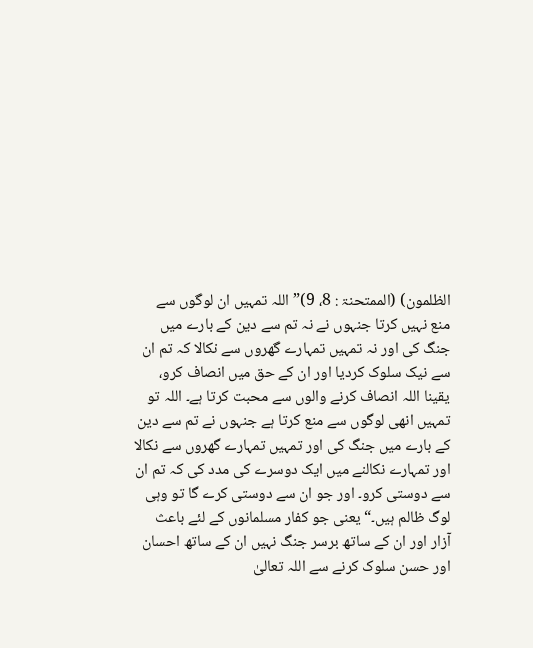الظلمون) (الممتحنۃ : 8، 9)”اللہ تمہیں ان لوگوں سے منع نہیں کرتا جنہوں نے نہ تم سے دین کے بارے میں جنگ کی اور نہ تمہیں تمہارے گھروں سے نکالا کہ تم ان سے نیک سلوک کردیا اور ان کے حق میں انصاف کرو، یقینا اللہ انصاف کرنے والوں سے محبت کرتا ہے۔ اللہ تو تمہیں انھی لوگوں سے منع کرتا ہے جنہوں نے تم سے دین کے بارے میں جنگ کی اور تمہیں تمہارے گھروں سے نکالا اور تمہارے نکالنے میں ایک دوسرے کی مدد کی کہ تم ان سے دوستی کرو۔ اور جو ان سے دوستی کرے گا تو وہی لوگ ظالم ہیں۔“ یعنی جو کفار مسلمانوں کے لئے باعث آزار اور ان کے ساتھ برسر جنگ نہیں ان کے ساتھ احسان اور حسن سلوک کرنے سے اللہ تعالیٰ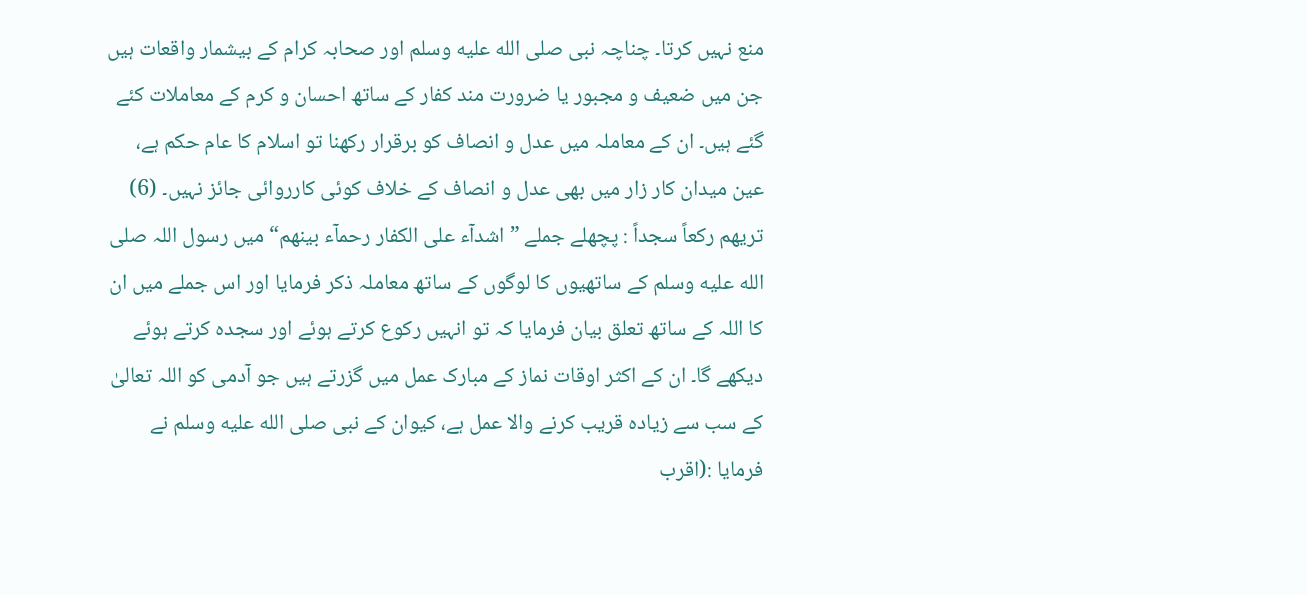منع نہیں کرتا۔ چناچہ نبی صلى الله عليه وسلم اور صحابہ کرام کے بیشمار واقعات ہیں جن میں ضعیف و مجبور یا ضرورت مند کفار کے ساتھ احسان و کرم کے معاملات کئے گئے ہیں۔ ان کے معاملہ میں عدل و انصاف کو برقرار رکھنا تو اسلام کا عام حکم ہے، عین میدان کار زار میں بھی عدل و انصاف کے خلاف کوئی کارروائی جائز نہیں۔ (6) تریھم رکعاً سجداً : پچھلے جملے ”اشدآء علی الکفار رحمآء بینھم“ میں رسول اللہ صلى الله عليه وسلم کے ساتھیوں کا لوگوں کے ساتھ معاملہ ذکر فرمایا اور اس جملے میں ان کا اللہ کے ساتھ تعلق بیان فرمایا کہ تو انہیں رکوع کرتے ہوئے اور سجدہ کرتے ہوئے دیکھے گا۔ ان کے اکثر اوقات نماز کے مبارک عمل میں گزرتے ہیں جو آدمی کو اللہ تعالیٰ کے سب سے زیادہ قریب کرنے والا عمل ہے، کیوان کے نبی صلى الله عليه وسلم نے فرمایا :(اقرب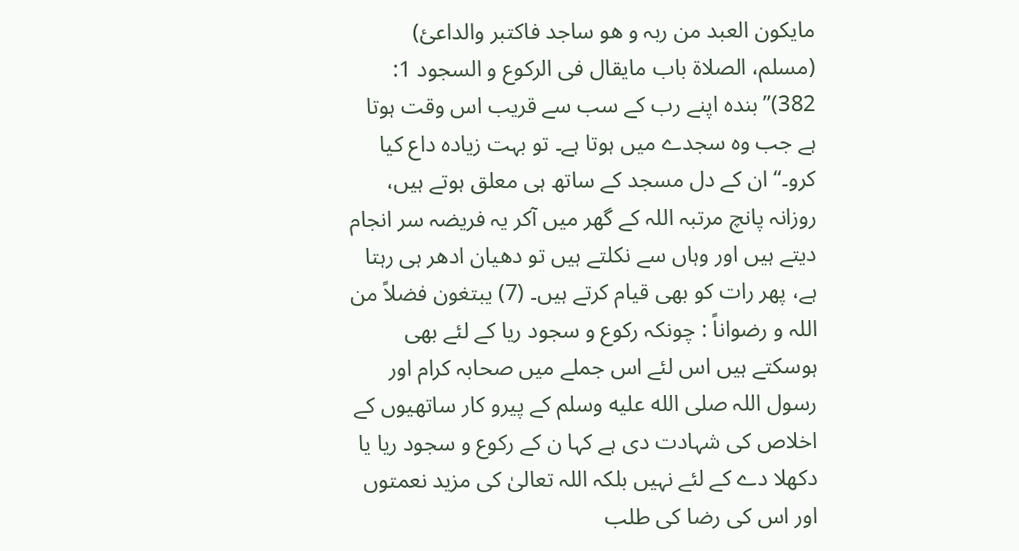مایکون العبد من ربہ و ھو ساجد فاکتبر والداعئ) (مسلم، الصلاۃ باب مایقال فی الرکوع و السجود 1: 382)”بندہ اپنے رب کے سب سے قریب اس وقت ہوتا ہے جب وہ سجدے میں ہوتا ہے۔ تو بہت زیادہ داع کیا کرو۔“ ان کے دل مسجد کے ساتھ ہی معلق ہوتے ہیں، روزانہ پانچ مرتبہ اللہ کے گھر میں آکر یہ فریضہ سر انجام دیتے ہیں اور وہاں سے نکلتے ہیں تو دھیان ادھر ہی رہتا ہے، پھر رات کو بھی قیام کرتے ہیں۔ (7) یبتغون فضلاً من اللہ و رضواناً : چونکہ رکوع و سجود ریا کے لئے بھی ہوسکتے ہیں اس لئے اس جملے میں صحابہ کرام اور رسول اللہ صلى الله عليه وسلم کے پیرو کار ساتھیوں کے اخلاص کی شہادت دی ہے کہا ن کے رکوع و سجود ریا یا دکھلا دے کے لئے نہیں بلکہ اللہ تعالیٰ کی مزید نعمتوں اور اس کی رضا کی طلب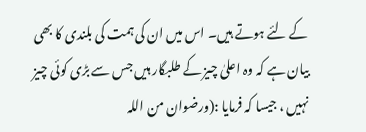کے لئے ہوتے ہیں۔ اس میں ان کی ہمت کی بلندی کا بھی بیان ہے کہ وہ اعلیٰ چیز کے طلبگار ہیں جس سے بڑی کوئی چیز نہیں ، جیسا کہ فرمایا :(ورضوان من اللہ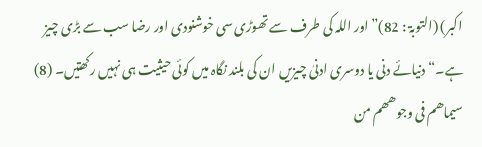اکبر) (التوبۃ : 82)”اور اللہ کی طرف سے تھوڑی سی خوشنودی اور رضا سب سے بڑی چیز ہے۔“ دنیائے دنی یا دوسری ادنیٰ چیزیں ان کی بلند نگاہ میں کوئی حیثیت ہی نہیں رکھتیں۔ (8) سیماھم فی وجوھھم من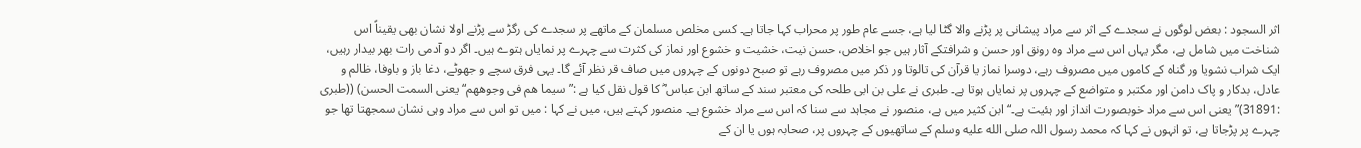اثر السجود : بعض لوگوں نے سجدے کے اثر سے مراد پیشانی پر پڑنے والا گٹا لیا ہے، جسے عام طور پر محراب کہا جاتا ہے۔ کسی مخلص مسلمان کے ماتھے پر سجدے کی رگڑ سے پڑنے اولا نشان بھی یقیناً اس شناخت میں شامل ہے، مگر یہاں اس سے مراد وہ رونق اور حسن و شرافتکے آثار ہیں جو اخلاص، حسن نیت، خشیت و خشوع اور نماز کی کثرت سے چہرے پر نمایاں ہتوے ہیں۔ اگر دو آدمی رات بھر بیدار رہیں، ایک شراب نشویا ور گناہ کے کاموں میں مصروف رہے، دوسرا نماز یا قرآن کی تالوتا ور ذکر میں مصروف رہے تو صبح دونوں کے چہروں میں صاف قر نظر آئے گا۔ یہی فرق سچے و جھوٹے، دغا باز و باوفا، ظالم و عادل، بدکار و پاک دامن اور مکتبر و متواضع کے چہروں پر نمایاں ہوتا ہے۔ طبری نے علی بن ابی طلحہ کی معتبر سند کے ساتھ ابن عباس ؓ کا قول نقل کیا ہے :”سیما ھم فی وجوھھم“ یعنی السمت الحسن) ((طبری :31891)”یعنی اس سے مراد خوبصورت انداز اور ہئیت ہے۔“ ابن کثیر میں ہے، منصور نے مجاہد سے سنا کہ اس سے مراد خشوع ہے۔ منصور کہتے ہیں، میں نے کہا : میں تو اس سے مراد وہی نشان سمجھتا تھا جو چہرے پر پڑجاتا ہے، تو انہوں نے کہا کہ محمد رسول اللہ صلى الله عليه وسلم کے ساتھیوں کے چہروں پر، صحابہ ہوں یا ان کے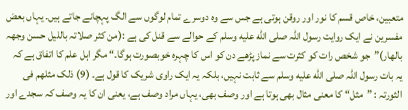متعبین، خاص قسم کا نور اور روقن ہوتی ہے جس سے وہ دوسرے تمام لوگوں سے الگ پہچانے جاتے ہیں۔ یہاں بعض مفسرین نے ایک روایت رسول اللہ صلى الله عليه وسلم کے حوالے سے قنل کی ہے :(من کثر صلاتہ باللیل حسن وجھہ بالھار)”جو شخص رات کو کثرت سے نماز پڑھے دن کو اس کا چہرہ خوبصورت ہوگا۔“ مگر اہل علم کا اتفاق ہے کہ یہ بات رسول اللہ صلى الله عليه وسلم سے ثابت نہیں، بلکہ یہ ایک راوی شریک کا قول ہے۔ (9) ذلک مثلھم فی الثورتہ : ”مثل“ کا معنی مثال بھی ہوتا ہے اور وصف بھی، یہاں مراد وصف ہے، یعنی ان کا یہ وصف کہ سجدے اور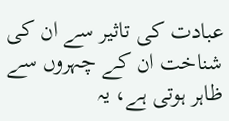عبادت کی تاثیر سے ان کی شناخت ان کے چہروں سے ظاہر ہوتی ہے، یہ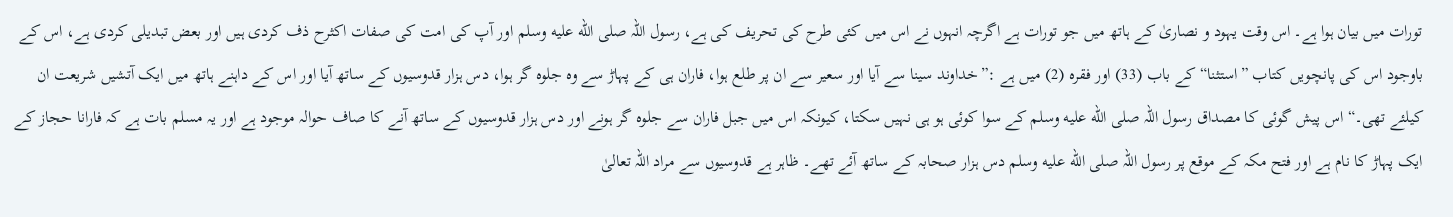تورات میں بیان ہوا ہے۔ اس وقت یہود و نصاریٰ کے ہاتھ میں جو تورات ہے اگرچہ انہوں نے اس میں کئی طرح کی تحریف کی ہے، رسول اللہ صلى الله عليه وسلم اور آپ کی امت کی صفات اکثرح ذف کردی ہیں اور بعض تبدیلی کردی ہے، اس کے باوجود اس کی پانچویں کتاب ”استثنا“ کے باب (33) اور فقرہ (2) میں ہے :”خداوند سینا سے آیا اور سعیر سے ان پر طلع ہوا، فاران ہی کے پہاڑ سے وہ جلوہ گر ہوا، دس ہزار قدوسیوں کے ساتھ آیا اور اس کے داہنے ہاتھ میں ایک آتشیں شریعت ان کیلئے تھی۔“ اس پیش گوئی کا مصداق رسول اللہ صلى الله عليه وسلم کے سوا کوئی ہو ہی نہیں سکتا، کیونکہ اس میں جبل فاران سے جلوہ گر ہونے اور دس ہزار قدوسیوں کے ساتھ آنے کا صاف حوالہ موجود ہے اور یہ مسلم بات ہے کہ فارانا حجاز کے ایک پہاڑ کا نام ہے اور فتح مکہ کے موقع پر رسول اللہ صلى الله عليه وسلم دس ہزار صحابہ کے ساتھ آئے تھے۔ ظاہر ہے قدوسیوں سے مراد اللہ تعالیٰ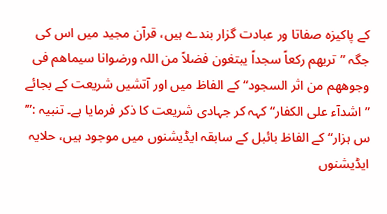کے پاکیزہ صفاتا ور عبادت گزار بندے ہیں، قرآن مجید میں اس کی جگہ ”تریھم رکعاً سجداً یبتغون فضلاً من اللہ ورضوانا سیماھم فی وجوھھم من اثر السجود“ کے الفاظ میں اور آتشیں شریعت کے بجائے ”اشدآء علی الکفار“ کہہ کر جہادی شریعت کا ذکر فرمایا ہے۔ تنبیہ :”’ س ہزار“ کے الفاظ بائبل کے سابقہ ایڈیشنوں میں موجود ہیں، حلایہ ایڈیشنوں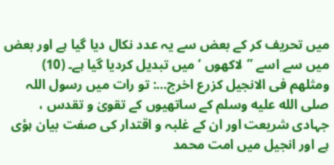میں تحریف کر کے بعض سے یہ عدد نکال دیا گیا ہے اور بعض میں سے اسے ”لاکھوں ‘ میں تبدیل کردیا گیا ہے۔ (10) ومثلھم فی الانجیل کزرع اخرج…: تو رات میں رسول اللہ صلى الله عليه وسلم کے ساتھیوں کے تقویٰ و تقدس ، جہادی شریعت اور ان کے غلبہ و اقتدار کی صفت بیان ہؤی ہے اور انجیل میں امت محمد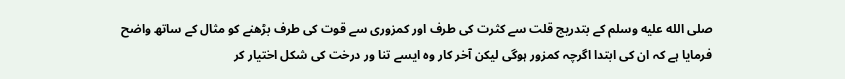صلى الله عليه وسلم کے بتدریج قلت سے کثرت کی طرف اور کمزوری سے قوت کی طرف بڑھنے کو مثال کے ساتھ واضح فرمایا ہے کہ ان کی ابتدا اگرچہ کمزور ہوگی لیکن آخر کار وہ ایسے تنا ور درخت کی شکل اختیار کر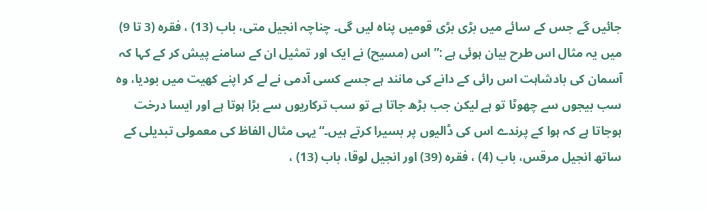جائیں گے جس کے سائے میں بڑی بڑی قومیں پناہ لیں گی۔ چناچہ انجیل متی، باب (13) ، فقرہ (3 تا 9) میں یہ مثال اس طرح بیان ہوئی ہے :”اس (مسیح) نے ایک اور تمثیل ان کے سامنے پیش کر کے کہا کہ آسمان کی بادشاہت اس رائی کے دانے کی مانند ہے جسے کسی آدمی نے لے کر اپنے کھیت میں بودیا، وہ سب بیجوں سے چھوٹا تو ہے لیکن جب بڑھ جاتا ہے تو سب ترکاریوں سے بڑا ہوتا ہے اور ایسا درخت ہوجاتا ہے کہ ہوا کے پرندے اس کی ڈالیوں پر بسیرا کرتے ہیں۔“ یہی مثال الفاظ کی معمولی تبدیلی کے ساتھ انجیل مرقس، باب (4) ، فقرہ (39) اور انجیل لوقا، باب (13) ،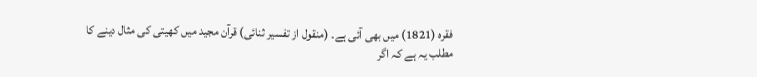فقرہ (1821) میں بھی آئی ہے۔ (منقول از تفسیر ثنائی) قرآن مجید میں کھیتی کی مثال دینے کا مطلب یہ ہے کہ اگر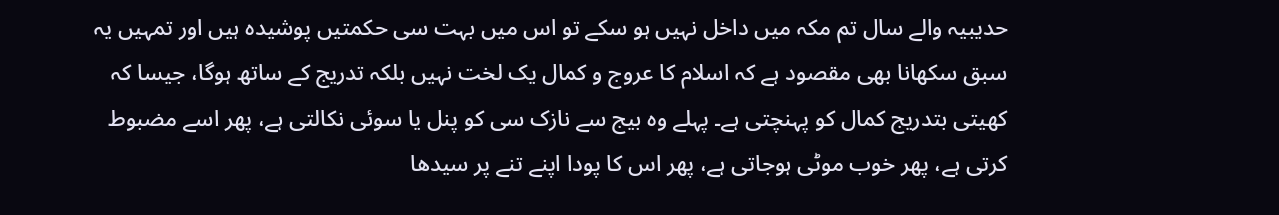حدیبیہ والے سال تم مکہ میں داخل نہیں ہو سکے تو اس میں بہت سی حکمتیں پوشیدہ ہیں اور تمہیں یہ سبق سکھانا بھی مقصود ہے کہ اسلام کا عروج و کمال یک لخت نہیں بلکہ تدریج کے ساتھ ہوگا، جیسا کہ کھیتی بتدریج کمال کو پہنچتی ہے۔ پہلے وہ بیج سے نازک سی کو پنل یا سوئی نکالتی ہے، پھر اسے مضبوط کرتی ہے، پھر خوب موٹی ہوجاتی ہے، پھر اس کا پودا اپنے تنے پر سیدھا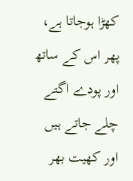کھڑا ہوجاتا ہے، پھر اس کے ساتھ اور پودے اگتے چلے جاتے ہیں اور کھیت بھر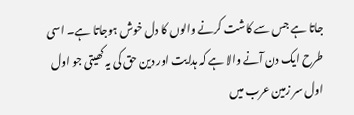جاتا ہے جس سے کاشت کرنے والوں کا دل خوش ہوجاتا ہے۔ اسی طرح ایک دن آنے والا ہے کہ ہدایت اور دین حق کی یہ کھیتی جو اول اول سر زمین عرب میں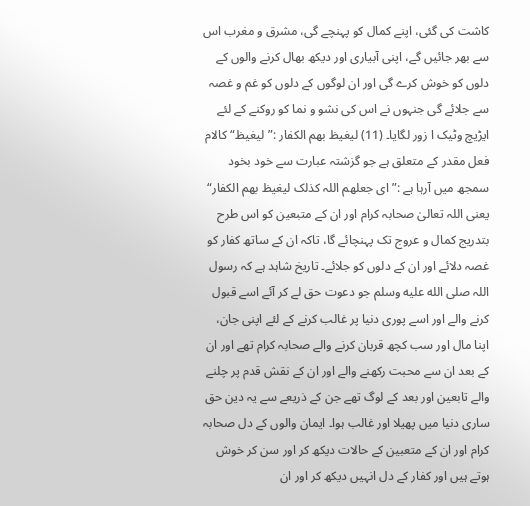کاشت کی گئی، اپنے کمال کو پہنچے گی، مشرق و مغرب اس سے بھر جائیں گے، اپنی آبیاری اور دیکھ بھال کرنے والوں کے دلوں کو خوش کرے گی اور ان لوگوں کے دلوں کو غم و غصہ سے جلائے گی جنہوں نے اس کی نشو و نما کو روکنے کے لئے ایڑیچ وٹیک ا زور لگایا۔ (11) لیغیظ بھم الکفار :”لیغیظ“ کالام فعل مقدر کے متعلق ہے جو گزشتہ عبارت سے خود بخود سمجھ میں آرہا ہے :”ای جعلھم اللہ کذلک لیغیظ بھم الکفار“ یعنی اللہ تعالیٰ صحابہ کرام اور ان کے متبعین کو اس طرح بتدریج کمال و عروج تک پہنچائے گا، تاکہ ان کے ساتھ کفار کو غصہ دلائے اور ان کے دلوں کو جلائے۔ تاریخ شاہد ہے کہ رسول اللہ صلى الله عليه وسلم جو دعوت حق لے کر آئے اسے قبول کرنے والے اور اسے پوری دنیا پر غالب کرنے کے لئے اپنی جان، اپنا مال اور سب کچھ قربان کرنے والے صحابہ کرام تھے اور ان کے بعد ان سے محبت رکھنے والے اور ان کے نقش قدم پر چلنے والے تابعین اور بعد کے لوگ تھے جن کے ذریعے سے یہ دین حق ساری دنیا میں پھیلا اور غالب ہوا۔ ایمان والوں کے دل صحابہ کرام اور ان کے متعبین کے حالات دیکھ کر اور سن کر خوش ہوتے ہیں اور کفار کے دل انہیں دیکھ کر اور ان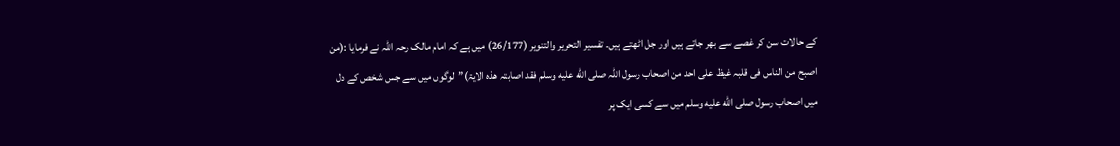کے حالات سن کر غصے سے بھر جاتے ہیں اور جل اٹھتے ہیں۔ تفسیر التحریر والتنویر (26/177) میں ہے کہ امام مالک رحہ اللہ نے فرمایا :(من اصبح من الناس فی قلبہ غیظ علی احد من اصحاب رسول اللہ صلى الله عليه وسلم فقد اصابتہ ھذہ الایۃ)”لوگوں میں سے جس شخص کے دل میں اصحاب رسول صلى الله عليه وسلم میں سے کسی ایک پر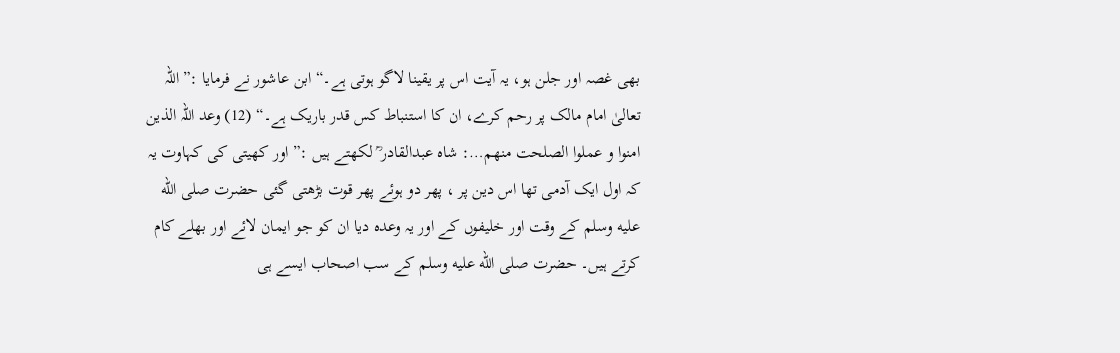بھی غصہ اور جلن ہو، یہ آیت اس پر یقینا لاگو ہوتی ہے۔“ ابن عاشور نے فرمایا :”اللہ تعالیٰ امام مالک پر رحم کرے، ان کا استنباط کس قدر باریک ہے۔“ (12) وعد اللہ الذین امنوا و عملوا الصلحت منھم…: شاہ عبدالقادر ؒ لکھتے ہیں :”اور کھیتی کی کہاوت یہ کہ اول ایک آدمی تھا اس دین پر ، پھر دو ہوئے پھر قوت بڑھتی گئی حضرت صلى الله عليه وسلم کے وقت اور خلیفوں کے اور یہ وعدہ دیا ان کو جو ایمان لائے اور بھلے کام کرتے ہیں۔ حضرت صلى الله عليه وسلم کے سب اصحاب ایسے ہی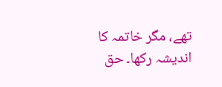تھے، مگر خاتمہ کا اندیشہ رکھا۔ حق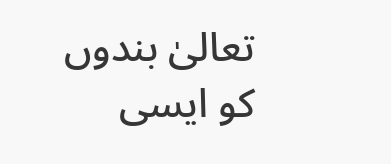تعالیٰ بندوں کو ایسی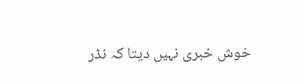خوش خبری نہیں دیتا کہ نڈر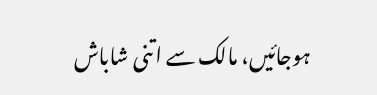ہوجائیں، مالک سے اتنی شاباش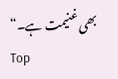بھی غنیمت ہے۔“
Top